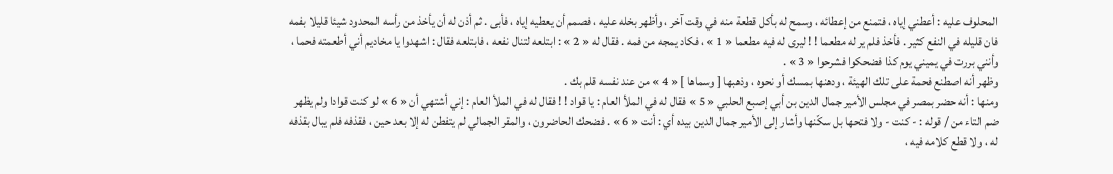المحلوف عليه : أعطني إياه ، فتمنع من إعطائه ، وسمح له بأكل قطعة منه في وقت آخر ، وأظهر بخله عليه ، فصمم أن يعطيه إياه ، فأبى . ثم أذن له أن يأخذ من رأسه المحدود شيئا قليلا بفمه فان قليله في النفع كثير . فأخذ فلم ير له مطعما ! ! ليرى له فيه مطعما « 1 » ، فكاد يمجه من فمه . فقال له « 2 » : ابتلعه لتنال نفعه ، فابتلعه فقال : اشهدوا يا مخاديم أني أطعمته فحما ، وأنني بررت في يميني يوم كذا فضحكوا فشرحوا « 3 » .
وظهر أنه اصطنع فحمة على تلك الهيئة ، ودهنها بمسك أو نحوه ، وذهبها [ وسماها ] « 4 » من عند نفسه قلم بك .
ومنها : أنه حضر بمصر في مجلس الأمير جمال الدين بن أبي إصبع الحلبي « 5 » فقال له في الملأ العام : يا قواد ! ! فقال له في الملأ العام : إني أشتهي أن « 6 » لو كنت قوادا ولم يظهر ضم التاء من / قوله : - كنت - ولا فتحها بل سكّنها وأشار إلى الأمير جمال الدين بيده أي : أنت « 6 » . فضحك الحاضرون ، والمقر الجمالي لم يتفطن له إلا بعد حين ، فقذفه فلم يبال بقذفه له ، ولا قطع كلامه فيه ،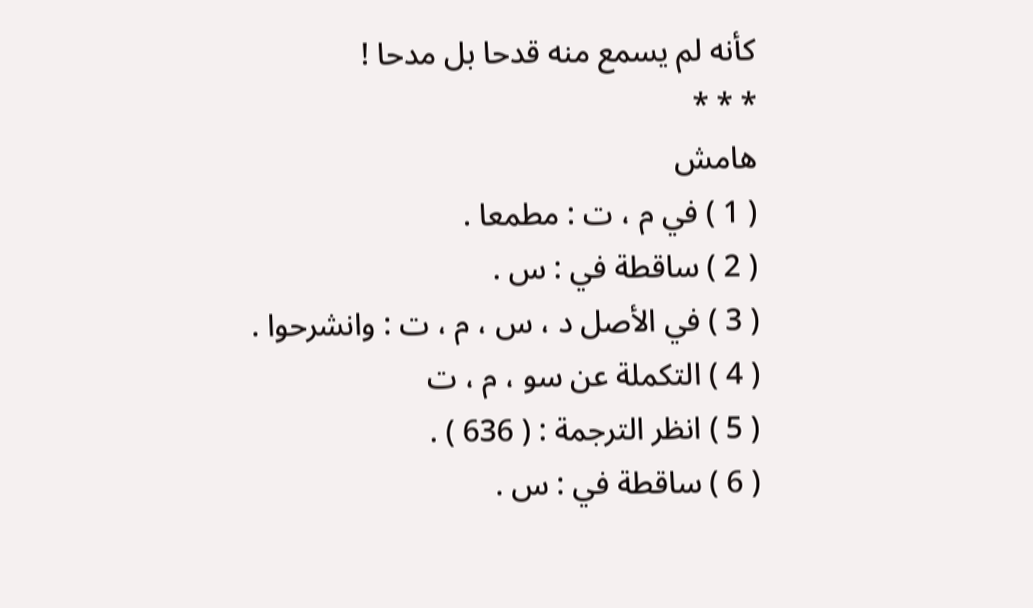كأنه لم يسمع منه قدحا بل مدحا !
* * *
هامش
( 1 ) في م ، ت : مطمعا .
( 2 ) ساقطة في : س .
( 3 ) في الأصل د ، س ، م ، ت : وانشرحوا .
( 4 ) التكملة عن سو ، م ، ت
( 5 ) انظر الترجمة : ( 636 ) .
( 6 ) ساقطة في : س .